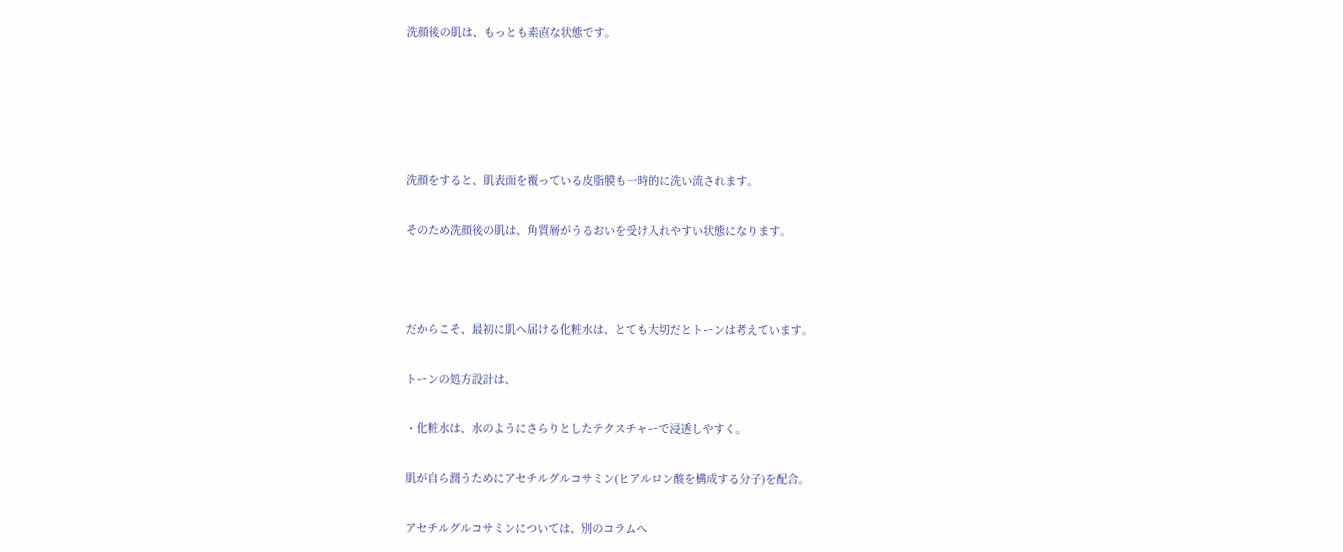洗顔後の肌は、もっとも素直な状態です。





洗顔をすると、肌表面を覆っている皮脂膜も一時的に洗い流されます。

そのため洗顔後の肌は、角質層がうるおいを受け入れやすい状態になります。



だからこそ、最初に肌へ届ける化粧水は、とても大切だとトーンは考えています。

トーンの処方設計は、

・化粧水は、水のようにさらりとしたテクスチャーで浸透しやすく。

肌が自ら潤うためにアセチルグルコサミン(ヒアルロン酸を構成する分子)を配合。

アセチルグルコサミンについては、別のコラムへ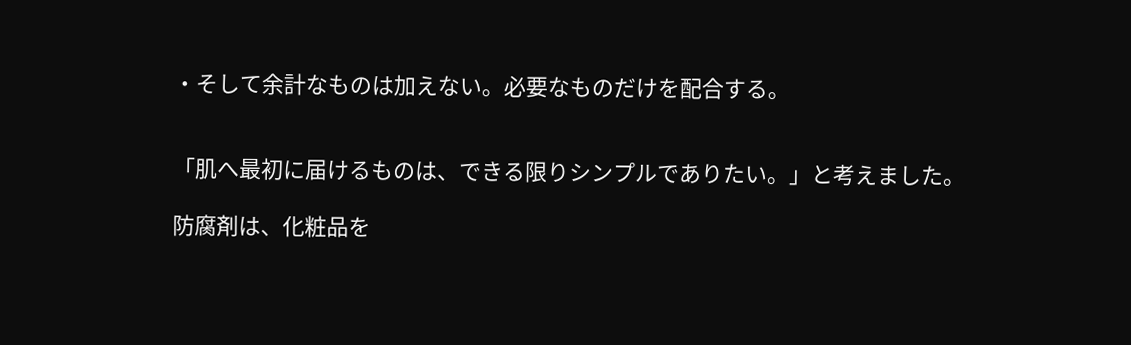・そして余計なものは加えない。必要なものだけを配合する。


「肌へ最初に届けるものは、できる限りシンプルでありたい。」と考えました。

防腐剤は、化粧品を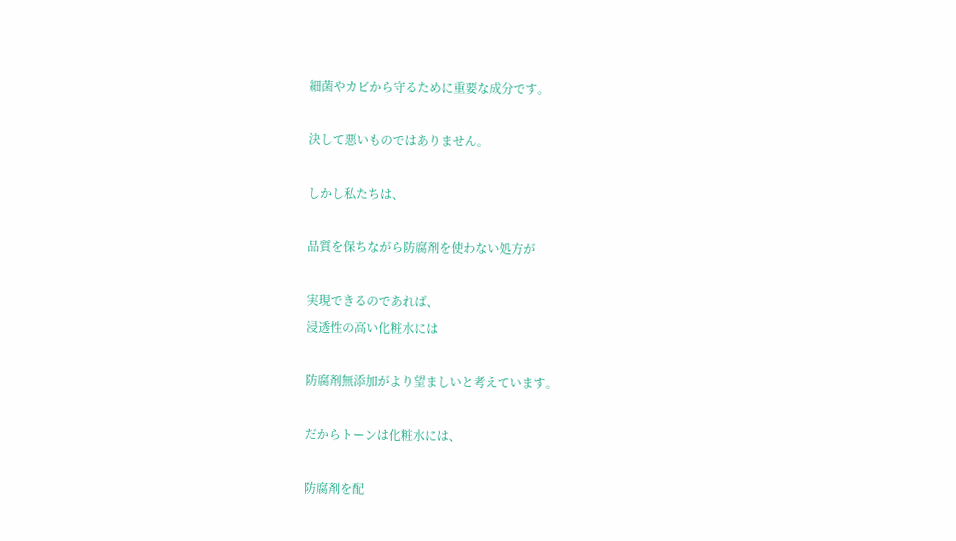細菌やカビから守るために重要な成分です。

決して悪いものではありません。

しかし私たちは、

品質を保ちながら防腐剤を使わない処方が

実現できるのであれば、
浸透性の高い化粧水には

防腐剤無添加がより望ましいと考えています。

だからトーンは化粧水には、

防腐剤を配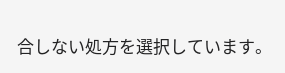合しない処方を選択しています。